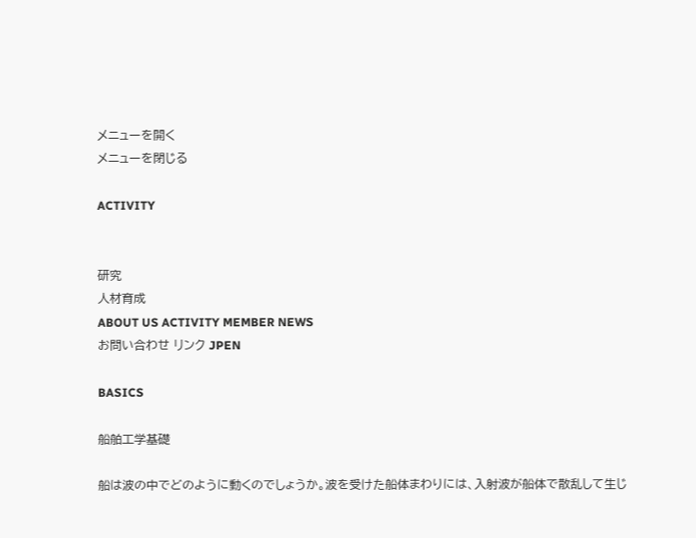メニューを開く
メニューを閉じる

ACTIVITY


研究
人材育成
ABOUT US ACTIVITY MEMBER NEWS
お問い合わせ リンク JPEN

BASICS

船舶工学基礎

船は波の中でどのように動くのでしょうか。波を受けた船体まわりには、入射波が船体で散乱して生じ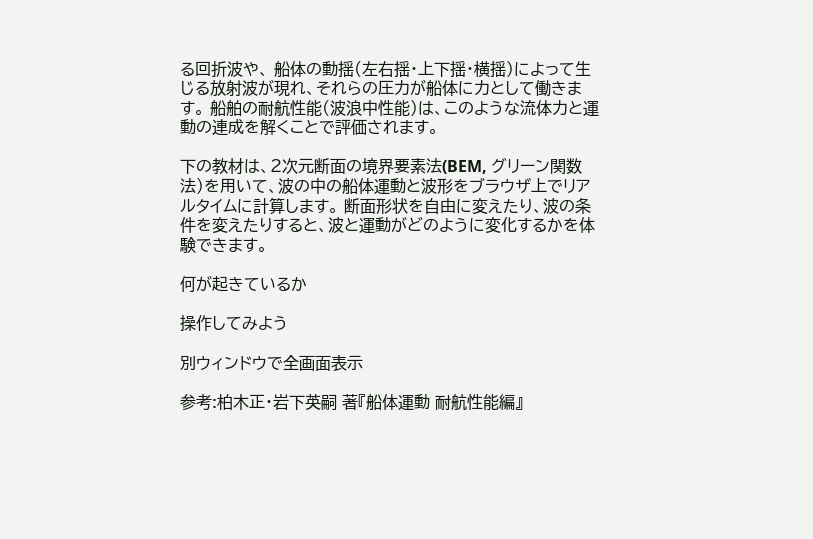る回折波や、 船体の動揺(左右揺・上下揺・横揺)によって生じる放射波が現れ、それらの圧力が船体に力として働きます。 船舶の耐航性能(波浪中性能)は、このような流体力と運動の連成を解くことで評価されます。

下の教材は、2次元断面の境界要素法(BEM, グリーン関数法)を用いて、波の中の船体運動と波形をブラウザ上でリアルタイムに計算します。 断面形状を自由に変えたり、波の条件を変えたりすると、波と運動がどのように変化するかを体験できます。

何が起きているか

操作してみよう

別ウィンドウで全画面表示

参考:柏木正・岩下英嗣 著『船体運動 耐航性能編』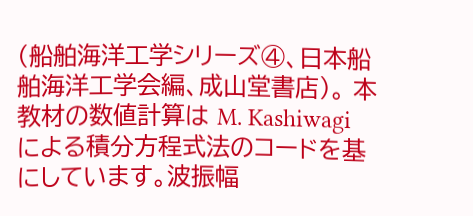(船舶海洋工学シリーズ④、日本船舶海洋工学会編、成山堂書店)。 本教材の数値計算は M. Kashiwagi による積分方程式法のコードを基にしています。波振幅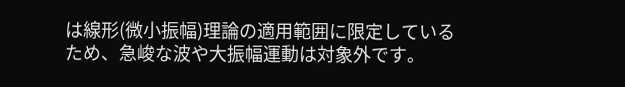は線形(微小振幅)理論の適用範囲に限定しているため、急峻な波や大振幅運動は対象外です。